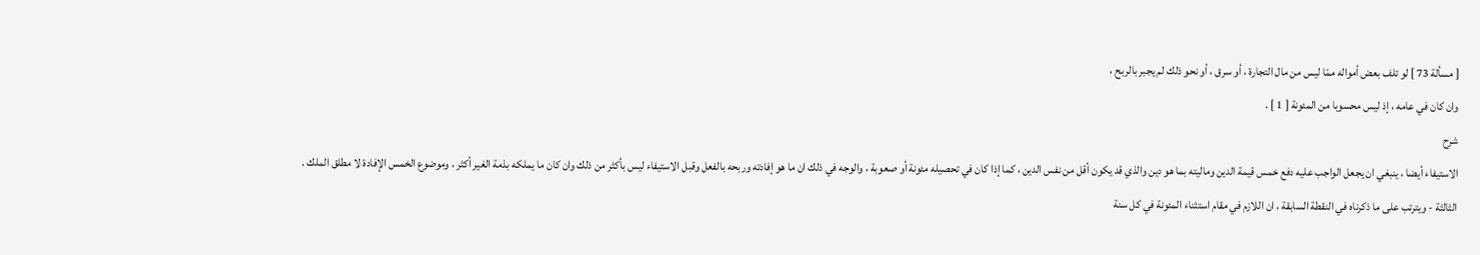[ مسألة 73 ] لو تلف بعض أمواله ممّا ليس من مال التجارة ، أو سرق ، أو نحو ذلك لم يجبر بالربح ،
وان كان في عامه ، إذ ليس محسوبا من المئونة [ 1 ] .
شرح
الاستيفاء أيضا ، ينبغي ان يجعل الواجب عليه دفع خمس قيمة الدين وماليته بما هو دين والذي قد يكون أقل من نفس الدين ، كما إذا كان في تحصيله مئونة أو صعوبة ، والوجه في ذلك ان ما هو إفادته وربحه بالفعل وقبل الاستيفاء ليس بأكثر من ذلك وان كان ما يملكه بذمة الغير أكثر ، وموضوع الخمس الإفادة لا مطلق الملك .
الثالثة - ويترتب على ما ذكرناه في النقطة السابقة ، ان اللازم في مقام استثناء المئونة في كل سنة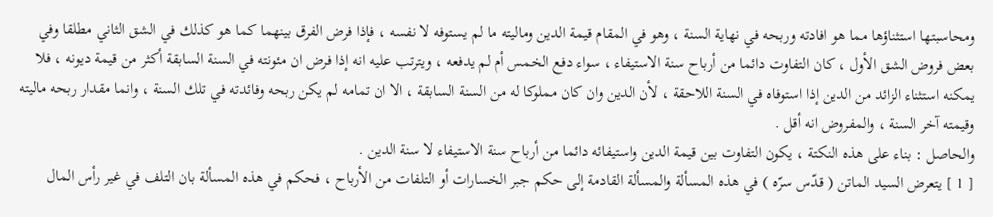ومحاسبتها استثناؤها مما هو افادته وربحه في نهاية السنة ، وهو في المقام قيمة الدين وماليته ما لم يستوفه لا نفسه ، فإذا فرض الفرق بينهما كما هو كذلك في الشق الثاني مطلقا وفي بعض فروض الشق الأول ، كان التفاوت دائما من أرباح سنة الاستيفاء ، سواء دفع الخمس أم لم يدفعه ، ويترتب عليه انه إذا فرض ان مئونته في السنة السابقة أكثر من قيمة ديونه ، فلا يمكنه استثناء الزائد من الدين إذا استوفاه في السنة اللاحقة ، لأن الدين وان كان مملوكا له من السنة السابقة ، الا ان تمامه لم يكن ربحه وفائدته في تلك السنة ، وانما مقدار ربحه ماليته وقيمته آخر السنة ، والمفروض انه أقل .
والحاصل : بناء على هذه النكتة ، يكون التفاوت بين قيمة الدين واستيفائه دائما من أرباح سنة الاستيفاء لا سنة الدين .
[ 1 ] يتعرض السيد الماتن ( قدّس سرّه ) في هذه المسألة والمسألة القادمة إلى حكم جبر الخسارات أو التلفات من الأرباح ، فحكم في هذه المسألة بان التلف في غير رأس المال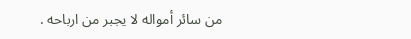من سائر أمواله لا يجبر من ارباحه .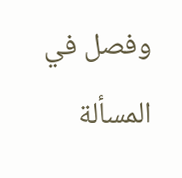وفصل في المسألة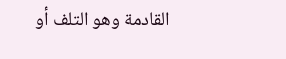القادمة وهو التلف أو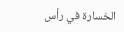الخسارة في رأس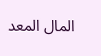المال المعد